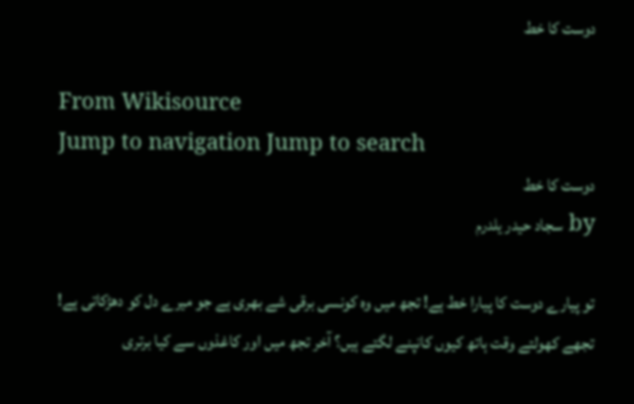دوست کا خط

From Wikisource
Jump to navigation Jump to search
دوست کا خط
by سجاد حیدر یلدرم

تو پیارے دوست کا پیارا خط ہے! تجھ میں وہ کونسی برقی شے بھری ہے جو میرے دل کو دھڑکاتی ہے! تجھے کھولتے وقت ہاتھ کیوں کانپنے لگتے ہیں؟ آخر تجھ میں اور کاغذوں سے کیا برتری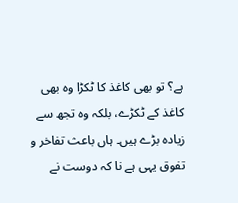ہے؟ تو بھی کاغذ کا ٹکڑا وہ بھی کاغذ کے ٹکڑے، بلکہ وہ تجھ سے زیادہ بڑے ہیں۔ ہاں باعث تفاخر و تفوق یہی ہے نا کہ دوست نے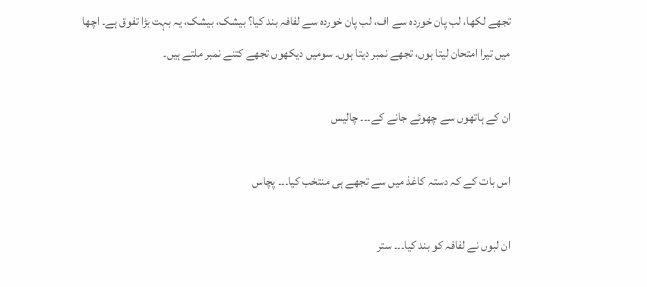تجھے لکھا، لب پان خوردہ سے اف، لب پان خوردہ سے لفافہ بند کیا؟ بیشک، بیشک، یہ بہت بڑا تفوق ہے۔ اچھا میں تیرا امتحان لیتا ہوں، تجھے نمبر دیتا ہوں۔ سومیں دیکھوں تجھے کتنے نمبر ملتے ہیں۔

ان کے ہاتھوں سے چھوئے جانے کے۔۔۔ چالیس

اس بات کے کہ دستہ کاغذ میں سے تجھے ہی منتخب کیا۔۔۔ پچاس

ان لبوں نے لفافہ کو بند کیا۔۔۔ ستر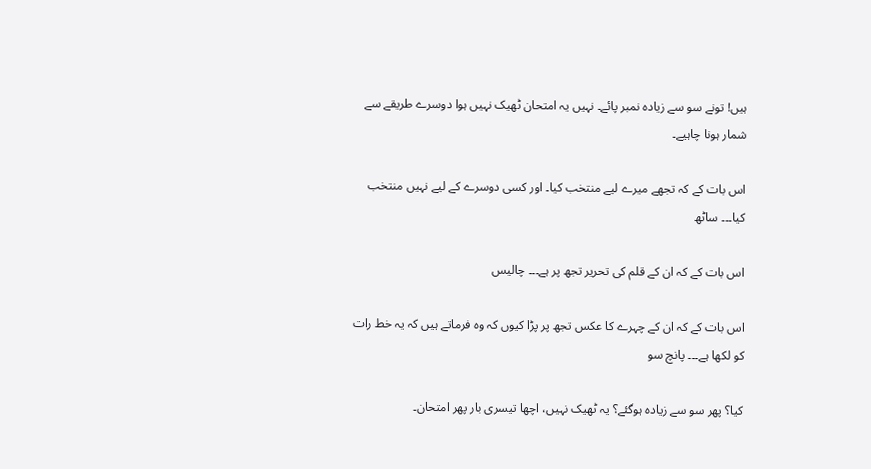ہیں! تونے سو سے زیادہ نمبر پائے۔ نہیں یہ امتحان ٹھیک نہیں ہوا دوسرے طریقے سے شمار ہونا چاہیے۔

اس بات کے کہ تجھے میرے لیے منتخب کیا۔ اور کسی دوسرے کے لیے نہیں منتخب کیا۔۔۔ ساٹھ

اس بات کے کہ ان کے قلم کی تحریر تجھ پر ہے۔۔۔ چالیس

اس بات کے کہ ان کے چہرے کا عکس تجھ پر پڑا کیوں کہ وہ فرماتے ہیں کہ یہ خط رات کو لکھا ہے۔۔۔ پانچ سو

کیا؟ پھر سو سے زیادہ ہوگئے؟ یہ ٹھیک نہیں، اچھا تیسری بار پھر امتحان۔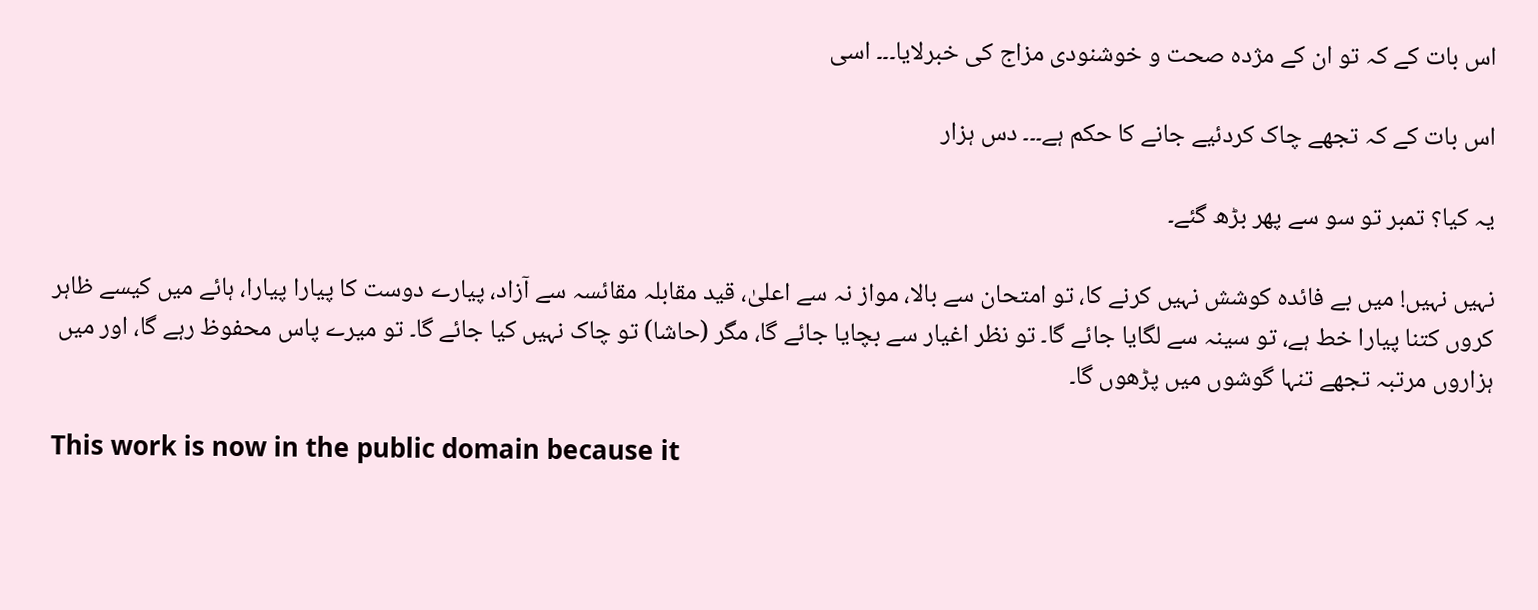اس بات کے کہ تو ان کے مژدہ صحت و خوشنودی مزاج کی خبرلایا۔۔۔ اسی

اس بات کے کہ تجھے چاک کردئیے جانے کا حکم ہے۔۔۔ دس ہزار

یہ کیا؟ تمبر تو سو سے پھر بڑھ گئے۔

نہیں نہیں! میں بے فائدہ کوشش نہیں کرنے کا، تو امتحان سے بالا، مواز نہ سے اعلیٰ، قید مقابلہ مقائسہ سے آزاد، پیارے دوست کا پیارا پیارا، ہائے میں کیسے ظاہر کروں کتنا پیارا خط ہے، تو سینہ سے لگایا جائے گا۔ تو نظر اغیار سے بچایا جائے گا، مگر (حاشا) تو چاک نہیں کیا جائے گا۔ تو میرے پاس محفوظ رہے گا، اور میں ہزاروں مرتبہ تجھے تنہا گوشوں میں پڑھوں گا۔

This work is now in the public domain because it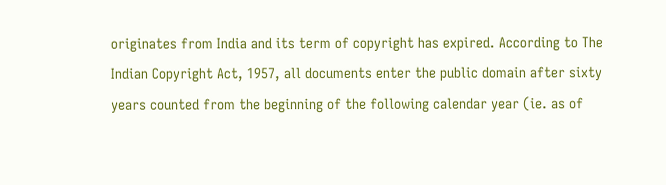originates from India and its term of copyright has expired. According to The Indian Copyright Act, 1957, all documents enter the public domain after sixty years counted from the beginning of the following calendar year (ie. as of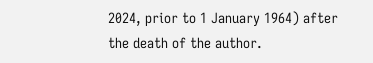2024, prior to 1 January 1964) after the death of the author.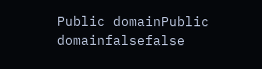Public domainPublic domainfalsefalse